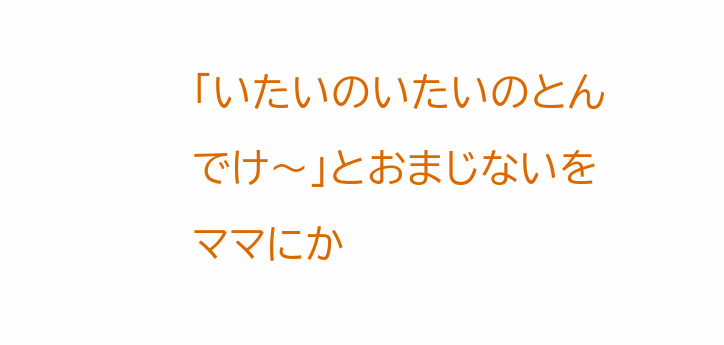「いたいのいたいのとんでけ〜」とおまじないを
ママにか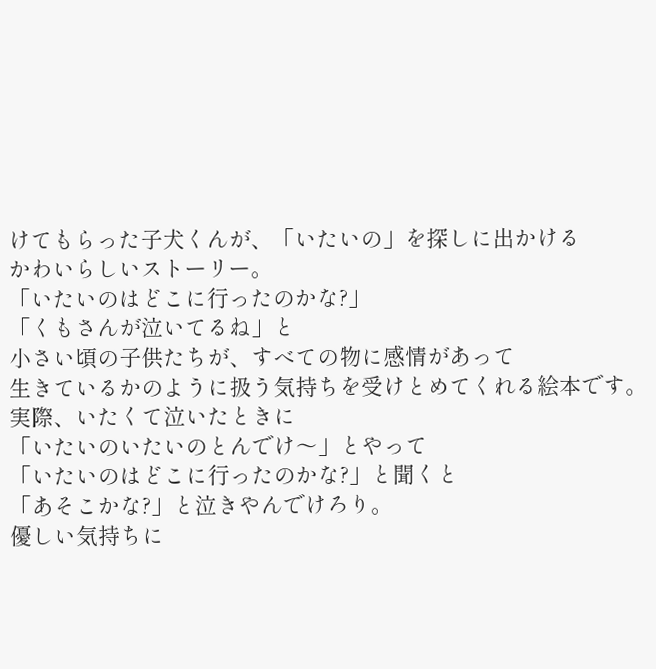けてもらった子犬くんが、「いたいの」を探しに出かける
かわいらしいストーリー。
「いたいのはどこに行ったのかな?」
「くもさんが泣いてるね」と
小さい頃の子供たちが、すべての物に感情があって
生きているかのように扱う気持ちを受けとめてくれる絵本です。
実際、いたくて泣いたときに
「いたいのいたいのとんでけ〜」とやって
「いたいのはどこに行ったのかな?」と聞くと
「あそこかな?」と泣きやんでけろり。
優しい気持ちに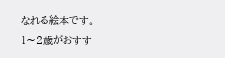なれる絵本です。
1〜2歳がおすす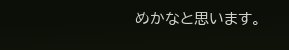めかなと思います。